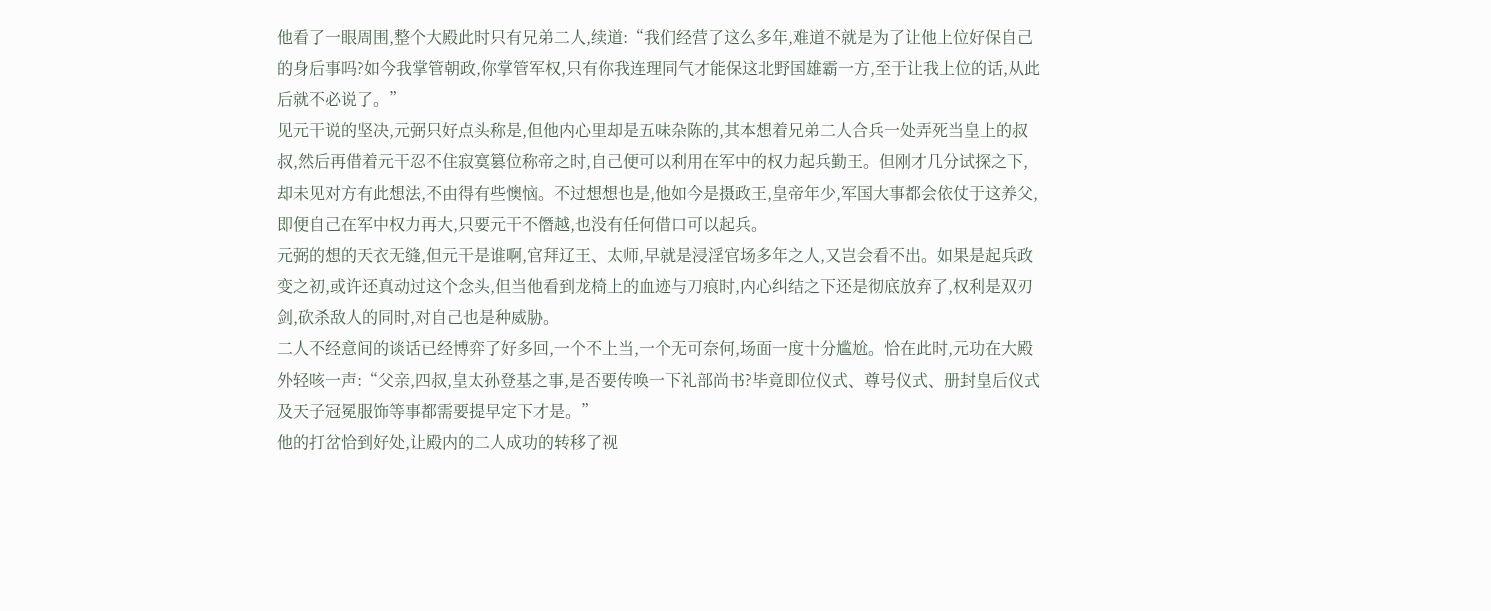他看了一眼周围,整个大殿此时只有兄弟二人,续道:“我们经营了这么多年,难道不就是为了让他上位好保自己的身后事吗?如今我掌管朝政,你掌管军权,只有你我连理同气才能保这北野国雄霸一方,至于让我上位的话,从此后就不必说了。”
见元干说的坚决,元弼只好点头称是,但他内心里却是五味杂陈的,其本想着兄弟二人合兵一处弄死当皇上的叔叔,然后再借着元干忍不住寂寞篡位称帝之时,自己便可以利用在军中的权力起兵勤王。但刚才几分试探之下,却未见对方有此想法,不由得有些懊恼。不过想想也是,他如今是摄政王,皇帝年少,军国大事都会依仗于这养父,即便自己在军中权力再大,只要元干不僭越,也没有任何借口可以起兵。
元弼的想的天衣无缝,但元干是谁啊,官拜辽王、太师,早就是浸淫官场多年之人,又岂会看不出。如果是起兵政变之初,或许还真动过这个念头,但当他看到龙椅上的血迹与刀痕时,内心纠结之下还是彻底放弃了,权利是双刃剑,砍杀敌人的同时,对自己也是种威胁。
二人不经意间的谈话已经博弈了好多回,一个不上当,一个无可奈何,场面一度十分尴尬。恰在此时,元功在大殿外轻咳一声:“父亲,四叔,皇太孙登基之事,是否要传唤一下礼部尚书?毕竟即位仪式、尊号仪式、册封皇后仪式及天子冠冕服饰等事都需要提早定下才是。”
他的打岔恰到好处,让殿内的二人成功的转移了视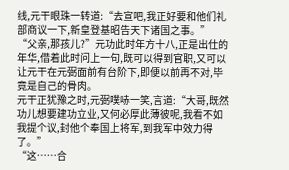线,元干眼珠一转道:“去宣吧,我正好要和他们礼部商议一下,新皇登基昭告天下诸国之事。”
“父亲,那孩儿?”元功此时年方十八,正是出仕的年华,借着此时问上一句,既可以得到官职,又可以让元干在元弼面前有台阶下,即便以前再不对,毕竟是自己的骨肉。
元干正犹豫之时,元弼噗哧一笑,言道:“大哥,既然功儿想要建功立业,又何必厚此薄彼呢,我看不如我提个议,封他个奉国上将军,到我军中效力得了。”
“这……合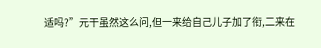适吗?”元干虽然这么问,但一来给自己儿子加了衔,二来在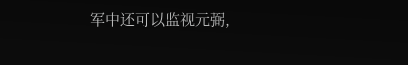军中还可以监视元弼,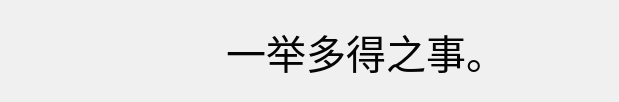一举多得之事。